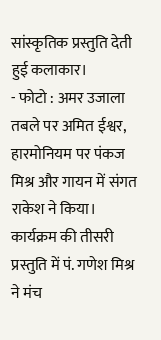सांस्कृतिक प्रस्तुति देती हुई कलाकार।
- फोटो : अमर उजाला
तबले पर अमित ईश्वर, हारमोनियम पर पंकज मिश्र और गायन में संगत राकेश ने किया। कार्यक्रम की तीसरी प्रस्तुति में पं. गणेश मिश्र ने मंच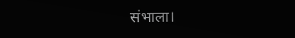संभाला।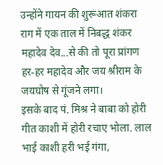उन्होंने गायन की शुरूआत शंकरा राग में एक ताल में निबद्ध शंकर महादेव देव...से की तो पूरा प्रांगण हर-हर महादेव और जय श्रीराम के जयघोष से गूंजने लगा।
इसके बाद पं. मिश्र ने बाबा को होरी गीत काशी में होरी रचाए भोला. लाल भाई काशी हरी भई गंगा,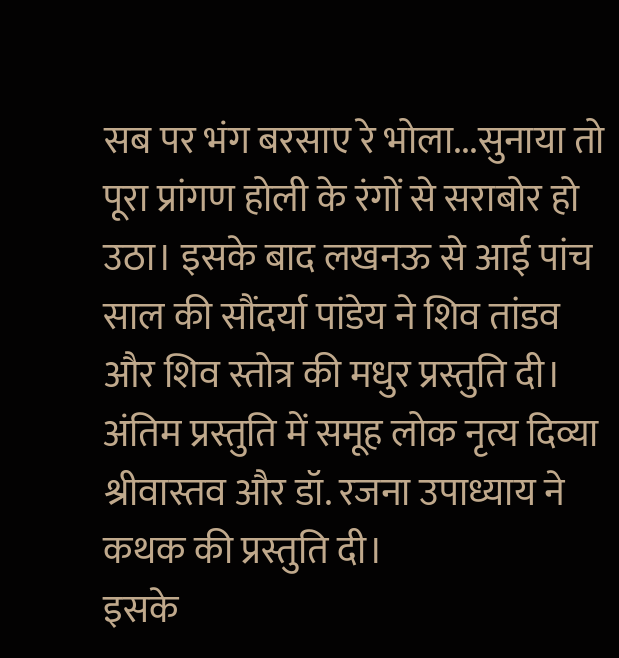सब पर भंग बरसाए रे भोला...सुनाया तो पूरा प्रांगण होली के रंगों से सराबोर हो उठा। इसके बाद लखनऊ से आई पांच साल की सौंदर्या पांडेय ने शिव तांडव और शिव स्तोत्र की मधुर प्रस्तुति दी। अंतिम प्रस्तुति में समूह लोक नृत्य दिव्या श्रीवास्तव और डॉ. रजना उपाध्याय ने कथक की प्रस्तुति दी।
इसके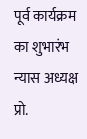पूर्व कार्यक्रम का शुभारंभ न्यास अध्यक्ष प्रो.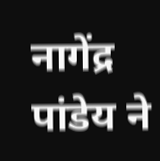नागेंद्र पांडेय ने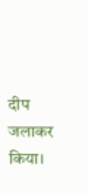दीप जलाकर किया।